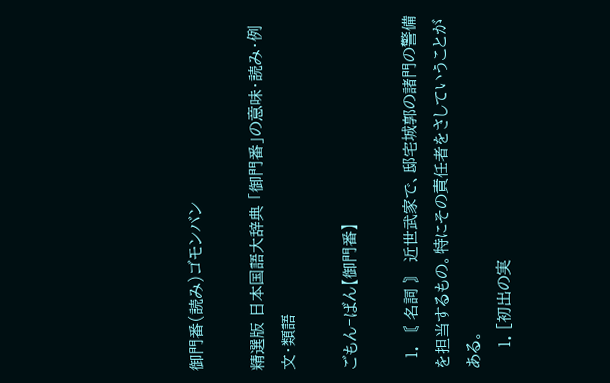御門番(読み)ゴモンバン

精選版 日本国語大辞典 「御門番」の意味・読み・例文・類語

ごもん‐ばん【御門番】

  1. 〘 名詞 〙 近世武家で、邸宅城郭の諸門の警備を担当するもの。特にその責任者をさしていうことがある。
    1. [初出の実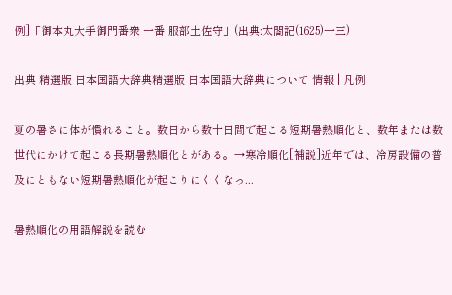例]「御本丸大手御門番衆 一番 服部土佐守」(出典:太閤記(1625)一三)

出典 精選版 日本国語大辞典精選版 日本国語大辞典について 情報 | 凡例

夏の暑さに体が慣れること。数日から数十日間で起こる短期暑熱順化と、数年または数世代にかけて起こる長期暑熱順化とがある。→寒冷順化[補説]近年では、冷房設備の普及にともない短期暑熱順化が起こりにくくなっ...

暑熱順化の用語解説を読む